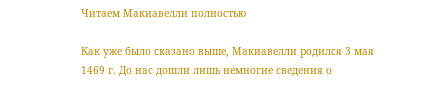Читаем Макиавелли полностью

Как уже было сказано выше, Макиавелли родился 3 мая 1469 г. До нас дошли лишь немногие сведения о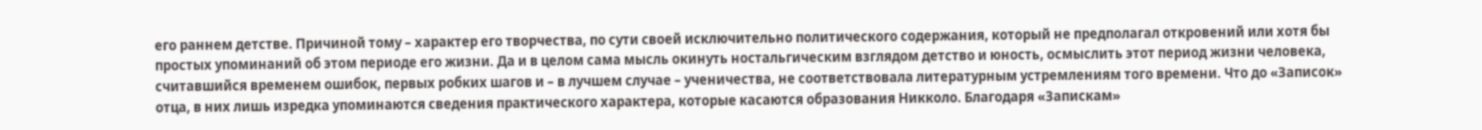его раннем детстве. Причиной тому – характер его творчества, по сути своей исключительно политического содержания, который не предполагал откровений или хотя бы простых упоминаний об этом периоде его жизни. Да и в целом сама мысль окинуть ностальгическим взглядом детство и юность, осмыслить этот период жизни человека, считавшийся временем ошибок, первых робких шагов и – в лучшем случае – ученичества, не соответствовала литературным устремлениям того времени. Что до «Записок» отца, в них лишь изредка упоминаются сведения практического характера, которые касаются образования Никколо. Благодаря «Запискам»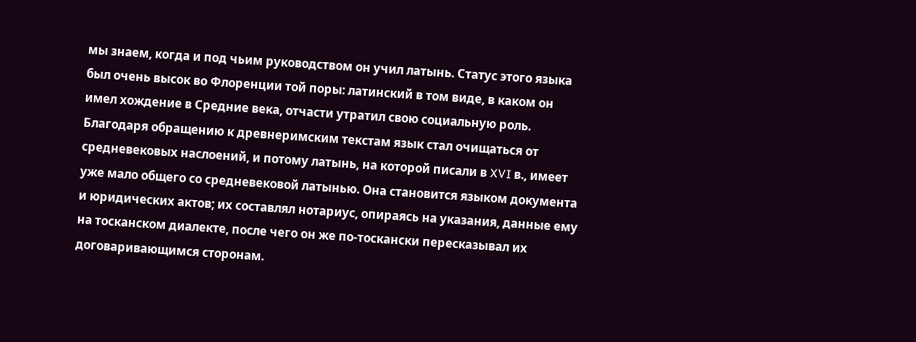мы знаем, когда и под чьим руководством он учил латынь. Статус этого языка был очень высок во Флоренции той поры: латинский в том виде, в каком он имел хождение в Средние века, отчасти утратил свою социальную роль. Благодаря обращению к древнеримским текстам язык стал очищаться от средневековых наслоений, и потому латынь, на которой писали в XVI в., имеет уже мало общего со средневековой латынью. Она становится языком документа и юридических актов; их составлял нотариус, опираясь на указания, данные ему на тосканском диалекте, после чего он же по-тоскански пересказывал их договаривающимся сторонам.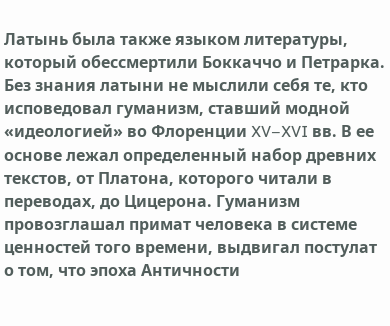Латынь была также языком литературы, который обессмертили Боккаччо и Петрарка. Без знания латыни не мыслили себя те, кто исповедовал гуманизм, ставший модной «идеологией» во Флоренции XV–XVI вв. В ее основе лежал определенный набор древних текстов, от Платона, которого читали в переводах, до Цицерона. Гуманизм провозглашал примат человека в системе ценностей того времени, выдвигал постулат о том, что эпоха Античности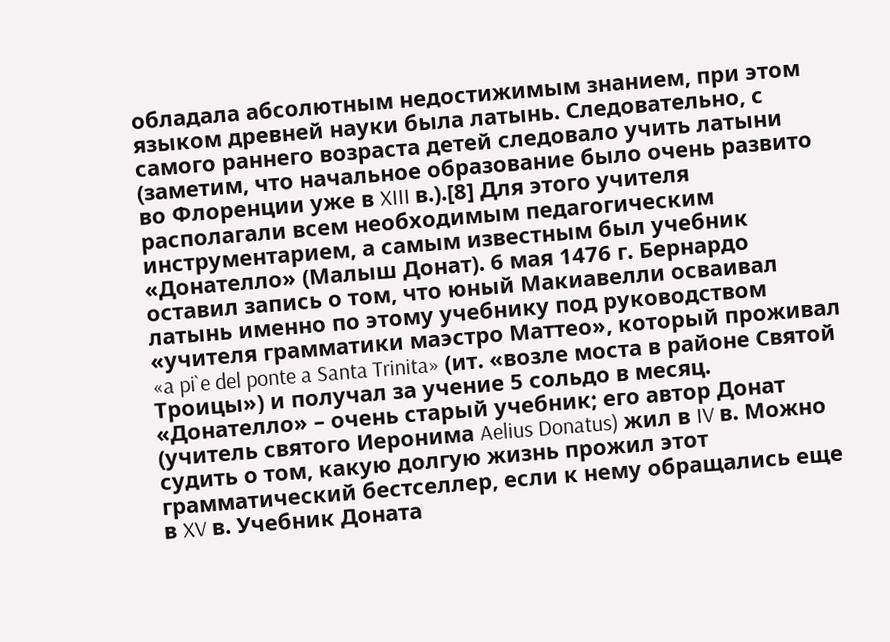обладала абсолютным недостижимым знанием, при этом языком древней науки была латынь. Следовательно, с самого раннего возраста детей следовало учить латыни (заметим, что начальное образование было очень развито во Флоренции уже в XIII в.).[8] Для этого учителя располагали всем необходимым педагогическим инструментарием, а самым известным был учебник «Донателло» (Малыш Донат). 6 мая 1476 г. Бернардо оставил запись о том, что юный Макиавелли осваивал латынь именно по этому учебнику под руководством «учителя грамматики маэстро Маттео», который проживал «a pi`e del ponte a Santa Trinita» (ит. «возле моста в районе Святой Троицы») и получал за учение 5 сольдо в месяц. «Донателло» – очень старый учебник; его автор Донат (учитель святого Иеронима Aelius Donatus) жил в IV в. Можно судить о том, какую долгую жизнь прожил этот грамматический бестселлер, если к нему обращались еще в XV в. Учебник Доната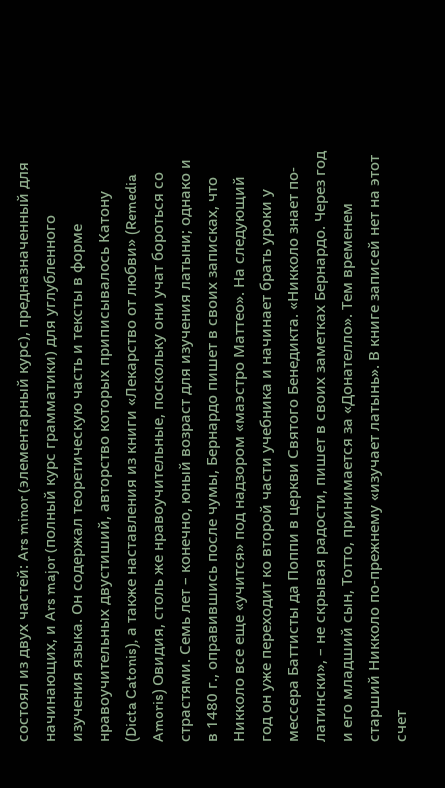состоял из двух частей: Ars minor (элементарный курс), предназначенный для начинающих, и Ars major (полный курс грамматики) для углубленного изучения языка. Он содержал теоретическую часть и тексты в форме нравоучительных двустиший, авторство которых приписывалось Катону (Dicta Catonis), а также наставления из книги «Лекарство от любви» (Remedia Amoris) Овидия, столь же нравоучительные, поскольку они учат бороться со страстями. Семь лет – конечно, юный возраст для изучения латыни; однако и в 1480 г., оправившись после чумы, Бернардо пишет в своих записках, что Никколо все еще «учится» под надзором «маэстро Маттео». На следующий год он уже переходит ко второй части учебника и начинает брать уроки у мессера Баттисты да Поппи в церкви Святого Бенедикта. «Никколо знает по-латински», – не скрывая радости, пишет в своих заметках Бернардо. Через год и его младший сын, Тотто, принимается за «Донателло». Тем временем старший Никколо по-прежнему «изучает латынь». В книге записей нет на этот счет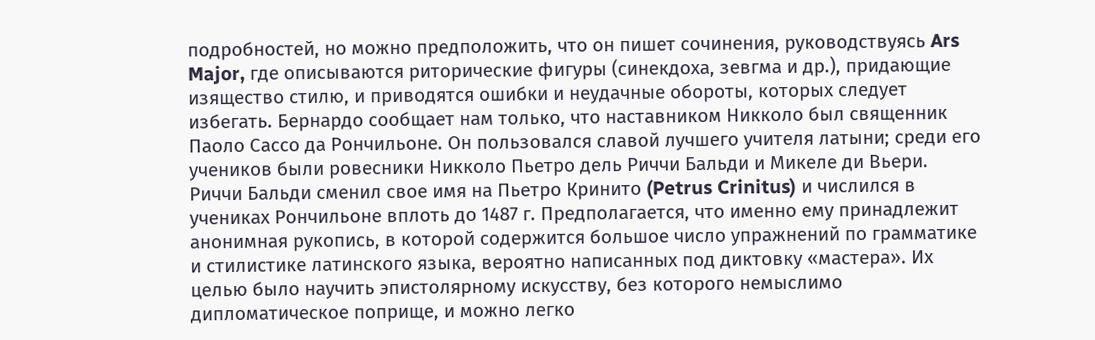подробностей, но можно предположить, что он пишет сочинения, руководствуясь Ars Major, где описываются риторические фигуры (синекдоха, зевгма и др.), придающие изящество стилю, и приводятся ошибки и неудачные обороты, которых следует избегать. Бернардо сообщает нам только, что наставником Никколо был священник Паоло Сассо да Рончильоне. Он пользовался славой лучшего учителя латыни; среди его учеников были ровесники Никколо Пьетро дель Риччи Бальди и Микеле ди Вьери. Риччи Бальди сменил свое имя на Пьетро Кринито (Petrus Crinitus) и числился в учениках Рончильоне вплоть до 1487 г. Предполагается, что именно ему принадлежит анонимная рукопись, в которой содержится большое число упражнений по грамматике и стилистике латинского языка, вероятно написанных под диктовку «мастера». Их целью было научить эпистолярному искусству, без которого немыслимо дипломатическое поприще, и можно легко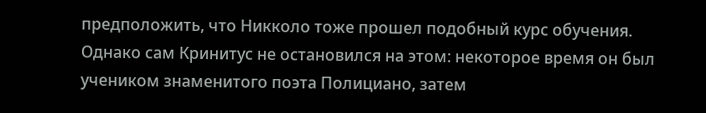предположить, что Никколо тоже прошел подобный курс обучения. Однако сам Кринитус не остановился на этом: некоторое время он был учеником знаменитого поэта Полициано, затем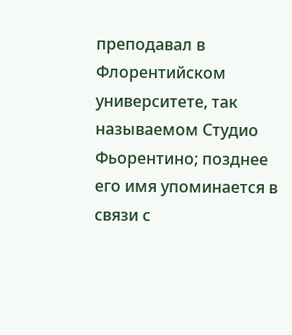преподавал в Флорентийском университете, так называемом Студио Фьорентино; позднее его имя упоминается в связи с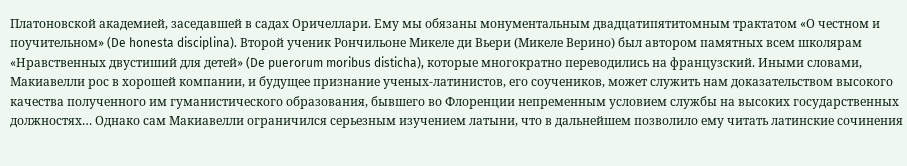Платоновской академией, заседавшей в садах Оричеллари. Ему мы обязаны монументальным двадцатипятитомным трактатом «О честном и поучительном» (De honesta disciplina). Второй ученик Рончильоне Микеле ди Вьери (Микеле Верино) был автором памятных всем школярам «Нравственных двустиший для детей» (De puerorum moribus disticha), которые многократно переводились на французский. Иными словами, Макиавелли рос в хорошей компании, и будущее признание ученых-латинистов, его соучеников, может служить нам доказательством высокого качества полученного им гуманистического образования, бывшего во Флоренции непременным условием службы на высоких государственных должностях… Однако сам Макиавелли ограничился серьезным изучением латыни, что в дальнейшем позволило ему читать латинские сочинения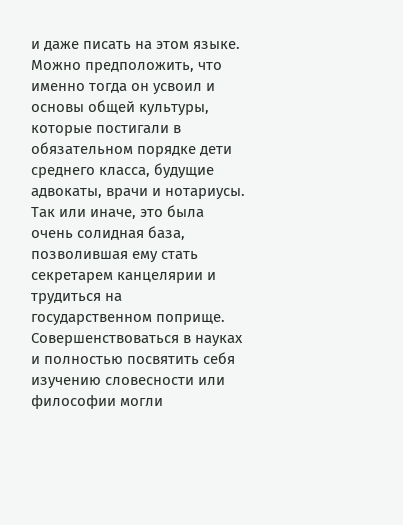и даже писать на этом языке. Можно предположить, что именно тогда он усвоил и основы общей культуры, которые постигали в обязательном порядке дети среднего класса, будущие адвокаты, врачи и нотариусы. Так или иначе, это была очень солидная база, позволившая ему стать секретарем канцелярии и трудиться на государственном поприще. Совершенствоваться в науках и полностью посвятить себя изучению словесности или философии могли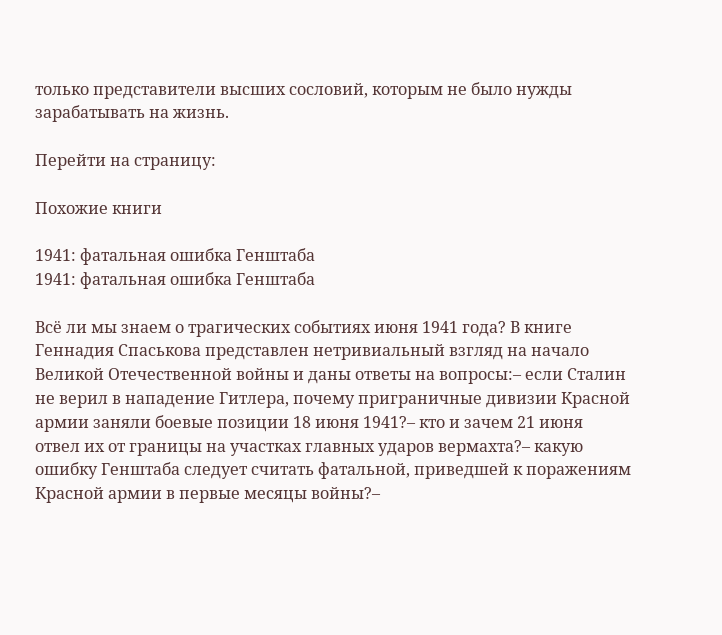только представители высших сословий, которым не было нужды зарабатывать на жизнь.

Перейти на страницу:

Похожие книги

1941: фатальная ошибка Генштаба
1941: фатальная ошибка Генштаба

Всё ли мы знаем о трагических событиях июня 1941 года? В книге Геннадия Спаськова представлен нетривиальный взгляд на начало Великой Отечественной войны и даны ответы на вопросы:– если Сталин не верил в нападение Гитлера, почему приграничные дивизии Красной армии заняли боевые позиции 18 июня 1941?– кто и зачем 21 июня отвел их от границы на участках главных ударов вермахта?– какую ошибку Генштаба следует считать фатальной, приведшей к поражениям Красной армии в первые месяцы войны?–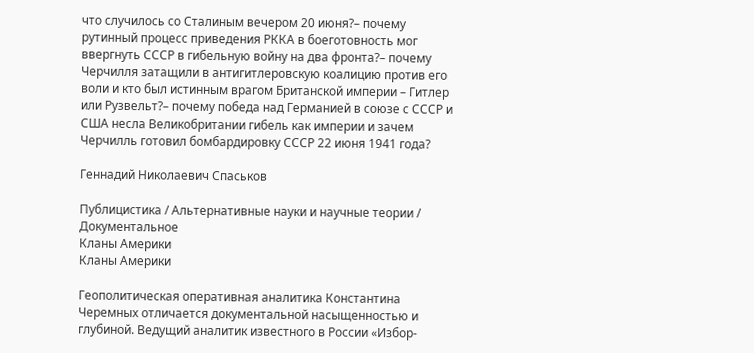что случилось со Сталиным вечером 20 июня?– почему рутинный процесс приведения РККА в боеготовность мог ввергнуть СССР в гибельную войну на два фронта?– почему Черчилля затащили в антигитлеровскую коалицию против его воли и кто был истинным врагом Британской империи – Гитлер или Рузвельт?– почему победа над Германией в союзе с СССР и США несла Великобритании гибель как империи и зачем Черчилль готовил бомбардировку СССР 22 июня 1941 года?

Геннадий Николаевич Спаськов

Публицистика / Альтернативные науки и научные теории / Документальное
Кланы Америки
Кланы Америки

Геополитическая оперативная аналитика Константина Черемных отличается документальной насыщенностью и глубиной. Ведущий аналитик известного в России «Избор-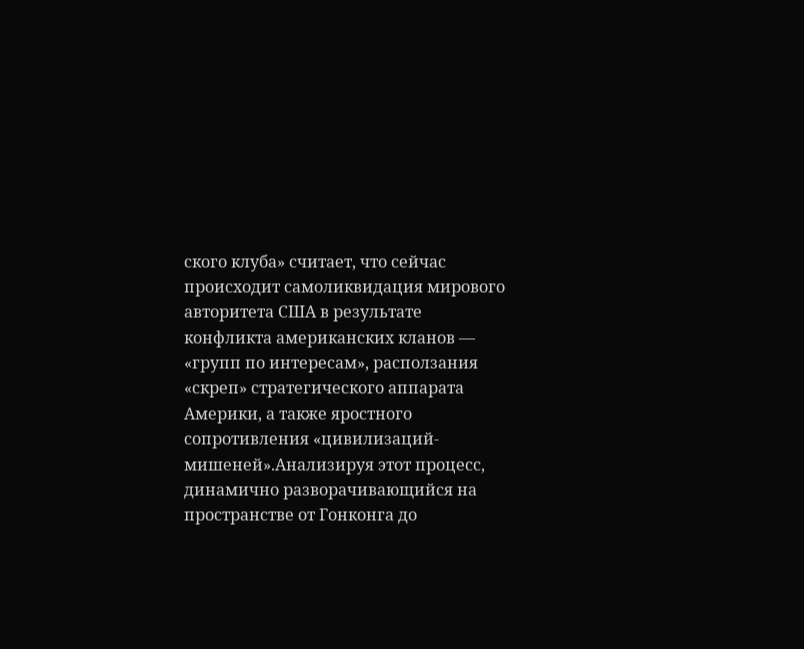ского клуба» считает, что сейчас происходит самоликвидация мирового авторитета США в результате конфликта американских кланов — «групп по интересам», расползания «скреп» стратегического аппарата Америки, а также яростного сопротивления «цивилизаций-мишеней».Анализируя этот процесс, динамично разворачивающийся на пространстве от Гонконга до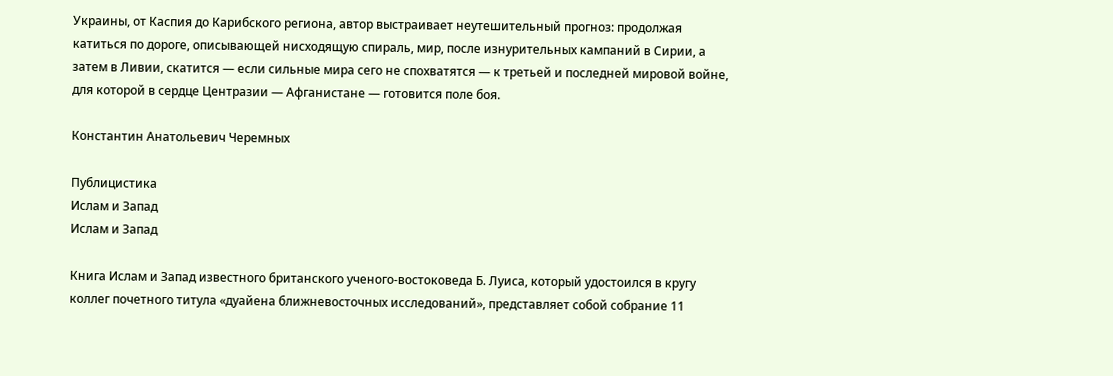Украины, от Каспия до Карибского региона, автор выстраивает неутешительный прогноз: продолжая катиться по дороге, описывающей нисходящую спираль, мир, после изнурительных кампаний в Сирии, а затем в Ливии, скатится — если сильные мира сего не спохватятся — к третьей и последней мировой войне, для которой в сердце Центразии — Афганистане — готовится поле боя.

Константин Анатольевич Черемных

Публицистика
Ислам и Запад
Ислам и Запад

Книга Ислам и Запад известного британского ученого-востоковеда Б. Луиса, который удостоился в кругу коллег почетного титула «дуайена ближневосточных исследований», представляет собой собрание 11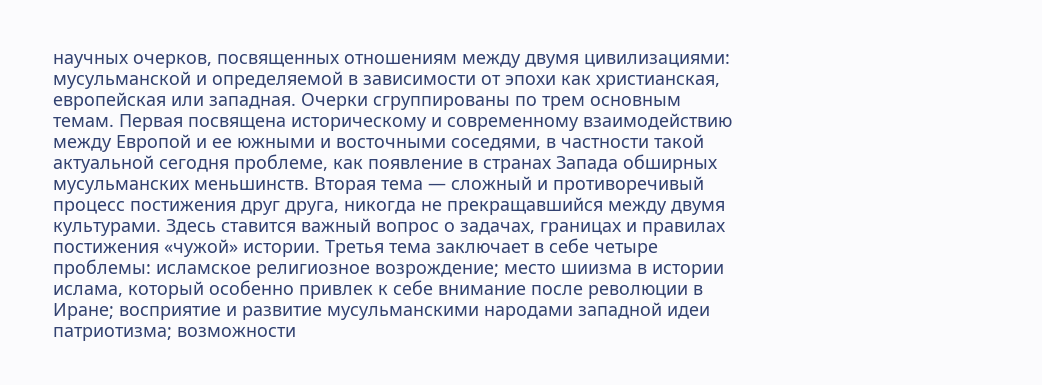научных очерков, посвященных отношениям между двумя цивилизациями: мусульманской и определяемой в зависимости от эпохи как христианская, европейская или западная. Очерки сгруппированы по трем основным темам. Первая посвящена историческому и современному взаимодействию между Европой и ее южными и восточными соседями, в частности такой актуальной сегодня проблеме, как появление в странах Запада обширных мусульманских меньшинств. Вторая тема — сложный и противоречивый процесс постижения друг друга, никогда не прекращавшийся между двумя культурами. Здесь ставится важный вопрос о задачах, границах и правилах постижения «чужой» истории. Третья тема заключает в себе четыре проблемы: исламское религиозное возрождение; место шиизма в истории ислама, который особенно привлек к себе внимание после революции в Иране; восприятие и развитие мусульманскими народами западной идеи патриотизма; возможности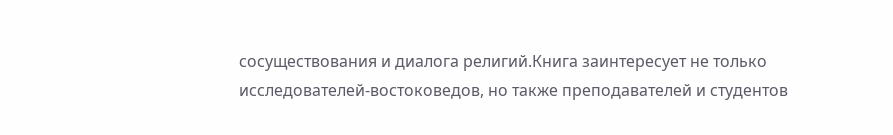сосуществования и диалога религий.Книга заинтересует не только исследователей-востоковедов, но также преподавателей и студентов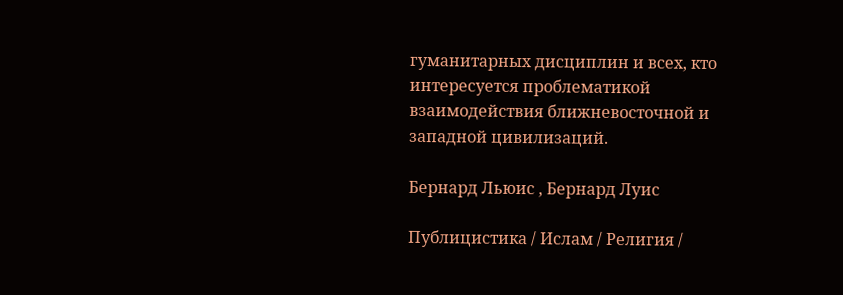гуманитарных дисциплин и всех, кто интересуется проблематикой взаимодействия ближневосточной и западной цивилизаций.

Бернард Льюис , Бернард Луис

Публицистика / Ислам / Религия /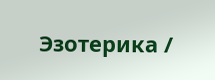Эзотерика /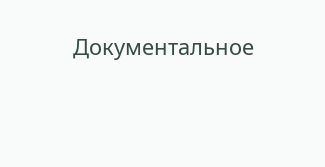Документальное